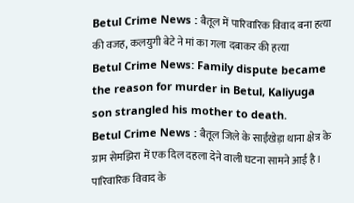Betul Crime News : बैतूल में पारिवारिक विवाद बना हत्या की वजह, कलयुगी बेटे ने मां का गला दबाकर की हत्या
Betul Crime News: Family dispute became the reason for murder in Betul, Kaliyuga son strangled his mother to death.
Betul Crime News : बैतूल जिले के साईंखेड़ा थाना क्षेत्र के ग्राम सेमझिरा में एक दिल दहला देने वाली घटना सामने आई है। पारिवारिक विवाद के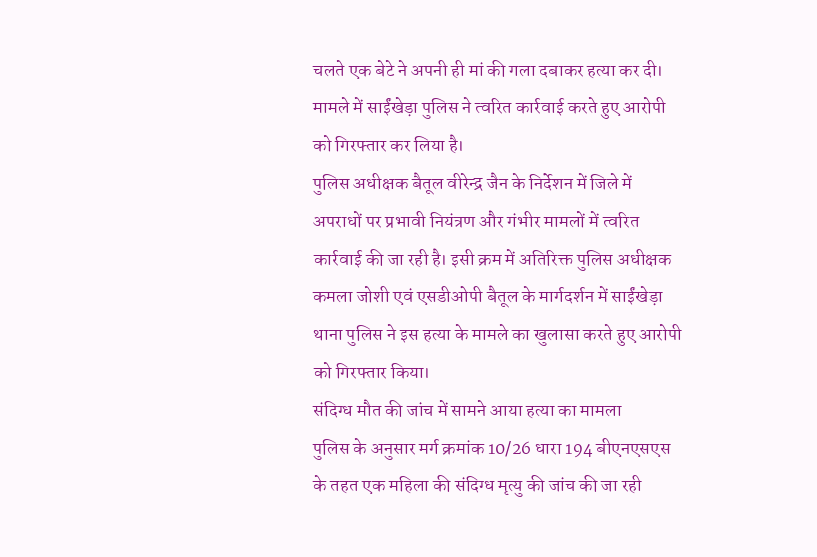चलते एक बेटे ने अपनी ही मां की गला दबाकर हत्या कर दी। मामले में साईंखेड़ा पुलिस ने त्वरित कार्रवाई करते हुए आरोपी को गिरफ्तार कर लिया है।
पुलिस अधीक्षक बैतूल वीरेन्द्र जैन के निर्देशन में जिले में अपराधों पर प्रभावी नियंत्रण और गंभीर मामलों में त्वरित कार्रवाई की जा रही है। इसी क्रम में अतिरिक्त पुलिस अधीक्षक कमला जोशी एवं एसडीओपी बैतूल के मार्गदर्शन में साईंखेड़ा थाना पुलिस ने इस हत्या के मामले का खुलासा करते हुए आरोपी को गिरफ्तार किया।
संदिग्ध मौत की जांच में सामने आया हत्या का मामला
पुलिस के अनुसार मर्ग क्रमांक 10/26 धारा 194 बीएनएसएस के तहत एक महिला की संदिग्ध मृत्यु की जांच की जा रही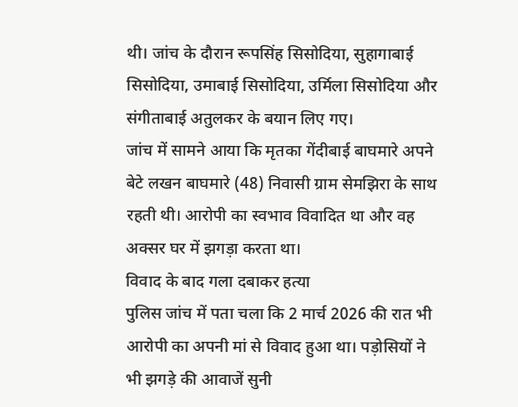थी। जांच के दौरान रूपसिंह सिसोदिया, सुहागाबाई सिसोदिया, उमाबाई सिसोदिया, उर्मिला सिसोदिया और संगीताबाई अतुलकर के बयान लिए गए।
जांच में सामने आया कि मृतका गेंदीबाई बाघमारे अपने बेटे लखन बाघमारे (48) निवासी ग्राम सेमझिरा के साथ रहती थी। आरोपी का स्वभाव विवादित था और वह अक्सर घर में झगड़ा करता था।
विवाद के बाद गला दबाकर हत्या
पुलिस जांच में पता चला कि 2 मार्च 2026 की रात भी आरोपी का अपनी मां से विवाद हुआ था। पड़ोसियों ने भी झगड़े की आवाजें सुनी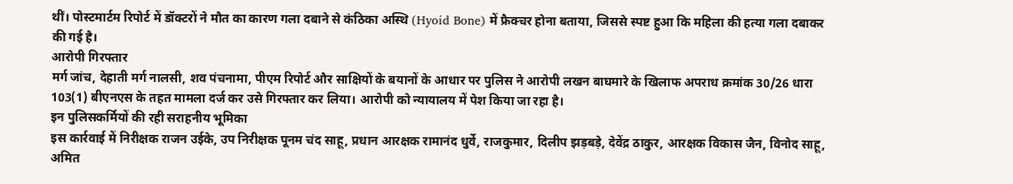थीं। पोस्टमार्टम रिपोर्ट में डॉक्टरों ने मौत का कारण गला दबाने से कंठिका अस्थि (Hyoid Bone) में फ्रैक्चर होना बताया, जिससे स्पष्ट हुआ कि महिला की हत्या गला दबाकर की गई है।
आरोपी गिरफ्तार
मर्ग जांच, देहाती मर्ग नालसी, शव पंचनामा, पीएम रिपोर्ट और साक्षियों के बयानों के आधार पर पुलिस ने आरोपी लखन बाघमारे के खिलाफ अपराध क्रमांक 30/26 धारा 103(1) बीएनएस के तहत मामला दर्ज कर उसे गिरफ्तार कर लिया। आरोपी को न्यायालय में पेश किया जा रहा है।
इन पुलिसकर्मियों की रही सराहनीय भूमिका
इस कार्रवाई में निरीक्षक राजन उईके, उप निरीक्षक पूनम चंद साहू, प्रधान आरक्षक रामानंद धुर्वे, राजकुमार, दिलीप झड़बड़े, देवेंद्र ठाकुर, आरक्षक विकास जैन, विनोद साहू, अमित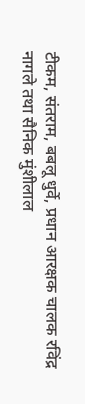टीकम, संतराम, बबलू धुर्वे, प्रधान आरक्षक चालक रविंद्र नागले तथा सैनिक मुंशीलाल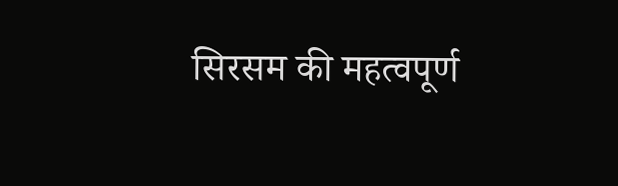सिरसम की महत्वपूर्ण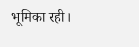भूमिका रही।